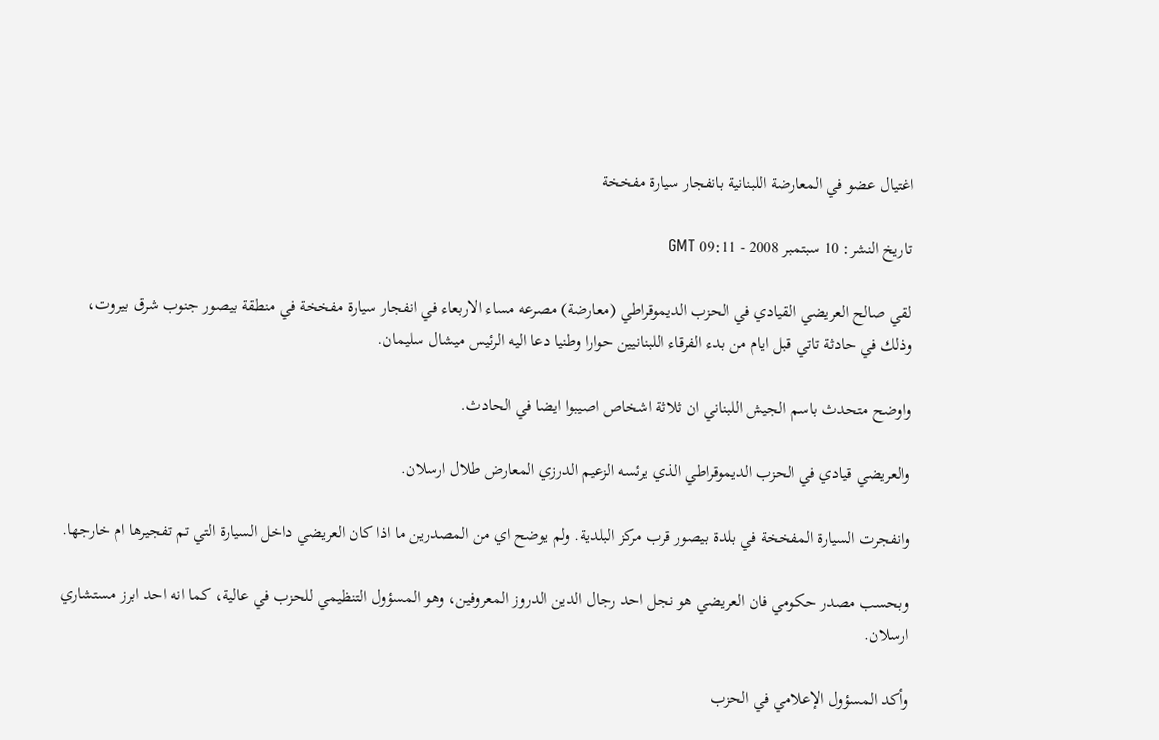اغتيال عضو في المعارضة اللبنانية بانفجار سيارة مفخخة

تاريخ النشر: 10 سبتمبر 2008 - 09:11 GMT

لقي صالح العريضي القيادي في الحزب الديموقراطي (معارضة) مصرعه مساء الاربعاء في انفجار سيارة مفخخة في منطقة بيصور جنوب شرق بيروت، وذلك في حادثة تاتي قبل ايام من بدء الفرقاء اللبنانيين حوارا وطنيا دعا اليه الرئيس ميشال سليمان.

واوضح متحدث باسم الجيش اللبناني ان ثلاثة اشخاص اصيبوا ايضا في الحادث.

والعريضي قيادي في الحزب الديموقراطي الذي يرئسه الزعيم الدرزي المعارض طلال ارسلان.

وانفجرت السيارة المفخخة في بلدة بيصور قرب مركز البلدية. ولم يوضح اي من المصدرين ما اذا كان العريضي داخل السيارة التي تم تفجيرها ام خارجها.

وبحسب مصدر حكومي فان العريضي هو نجل احد رجال الدين الدروز المعروفين، وهو المسؤول التنظيمي للحزب في عالية، كما انه احد ابرز مستشاري ارسلان.

وأكد المسؤول الإعلامي في الحزب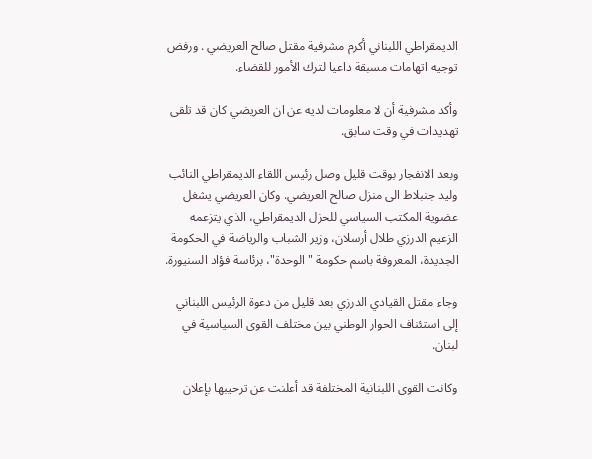الديمقراطي اللبناني أكرم مشرفية مقتل صالح العريضي . ورفض توجيه اتهامات مسبقة داعيا لترك الأمور للقضاء.

وأكد مشرفية أن لا معلومات لديه عن ان العريضي كان قد تلقى تهديدات في وقت سابق.

وبعد الانفجار بوقت قليل وصل رئيس اللقاء الديمقراطي النائب وليد جنبلاط الى منزل صالح العريضي. وكان العريضي يشغل عضوية المكتب السياسي للحزل الديمقراطي، الذي يتزعمه الزعيم الدرزي طلال أرسلان، وزير الشباب والرياضة في الحكومة الجديدة، المعروفة باسم حكومة "الوحدة"، برئاسة فؤاد السنيورة.

وجاء مقتل القيادي الدرزي بعد قليل من دعوة الرئيس اللبناني إلى استئناف الحوار الوطني بين مختلف القوى السياسية في لبنان.

وكانت القوى اللبنانية المختلفة قد أعلنت عن ترحيبها بإعلان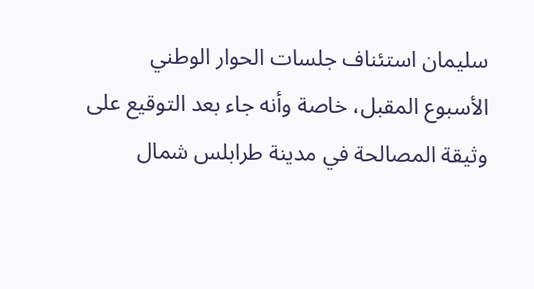سليمان استئناف جلسات الحوار الوطني الأسبوع المقبل، خاصة وأنه جاء بعد التوقيع على وثيقة المصالحة في مدينة طرابلس شمال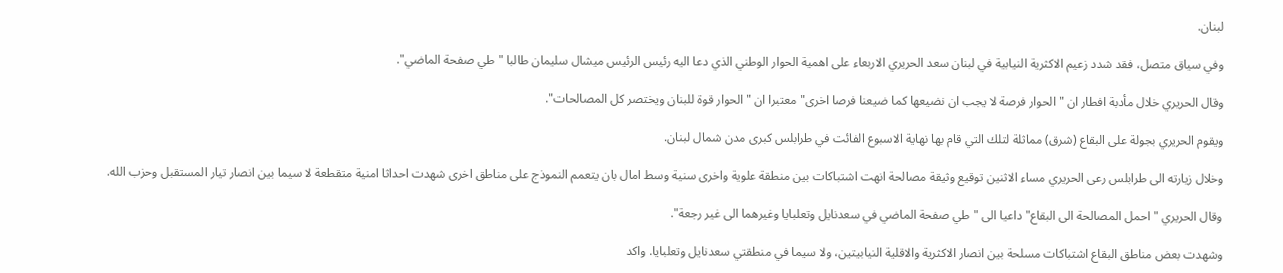لبنان.

وفي سياق متصل، فقد شدد زعيم الاكثرية النيابية في لبنان سعد الحريري الاربعاء على اهمية الحوار الوطني الذي دعا اليه رئيس الرئيس ميشال سليمان طالبا "طي صفحة الماضي".

وقال الحريري خلال مأدبة افطار ان " الحوار فرصة لا يجب ان نضيعها كما ضيعنا فرصا اخرى" معتبرا ان "الحوار قوة للبنان ويختصر كل المصالحات".

ويقوم الحريري بجولة على البقاع (شرق) مماثلة لتلك التي قام بها نهاية الاسبوع الفائت في طرابلس كبرى مدن شمال لبنان.

وخلال زيارته الى طرابلس رعى الحريري مساء الاثنين توقيع وثيقة مصالحة انهت اشتباكات بين منطقة علوية واخرى سنية وسط امال بان يتعمم النموذج على مناطق اخرى شهدت احداثا امنية متقطعة لا سيما بين انصار تيار المستقبل وحزب الله.

وقال الحريري "احمل المصالحة الى البقاع" داعيا الى "طي صفحة الماضي في سعدنايل وتعلبايا وغيرهما الى غير رجعة".

وشهدت بعض مناطق البقاع اشتباكات مسلحة بين انصار الاكثرية والاقلية النيابيتين، ولا سيما في منطقتي سعدنايل وتعلبايا. واكد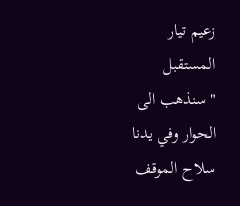زعيم تيار المستقبل "سنذهب الى الحوار وفي يدنا سلاح الموقف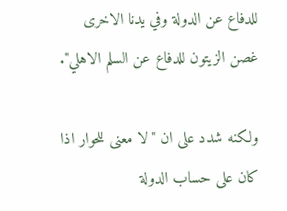للدفاع عن الدولة وفي يدنا الاخرى غصن الزيتون للدفاع عن السلم الاهلي".

ولكنه شدد على ان "لا معنى للحوار اذا كان على حساب الدولة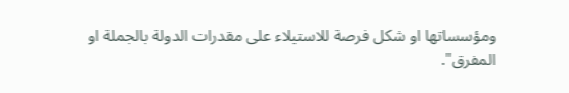ومؤسساتها او شكل فرصة للاستيلاء على مقدرات الدولة بالجملة او المفرق".